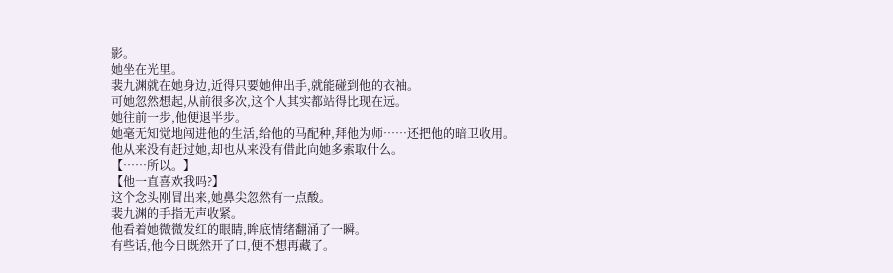影。
她坐在光里。
裴九渊就在她身边,近得只要她伸出手,就能碰到他的衣袖。
可她忽然想起,从前很多次,这个人其实都站得比现在远。
她往前一步,他便退半步。
她毫无知觉地闯进他的生活,给他的马配种,拜他为师……还把他的暗卫收用。
他从来没有赶过她,却也从来没有借此向她多索取什么。
【……所以。】
【他一直喜欢我吗?】
这个念头刚冒出来,她鼻尖忽然有一点酸。
裴九渊的手指无声收紧。
他看着她微微发红的眼睛,眸底情绪翻涌了一瞬。
有些话,他今日既然开了口,便不想再藏了。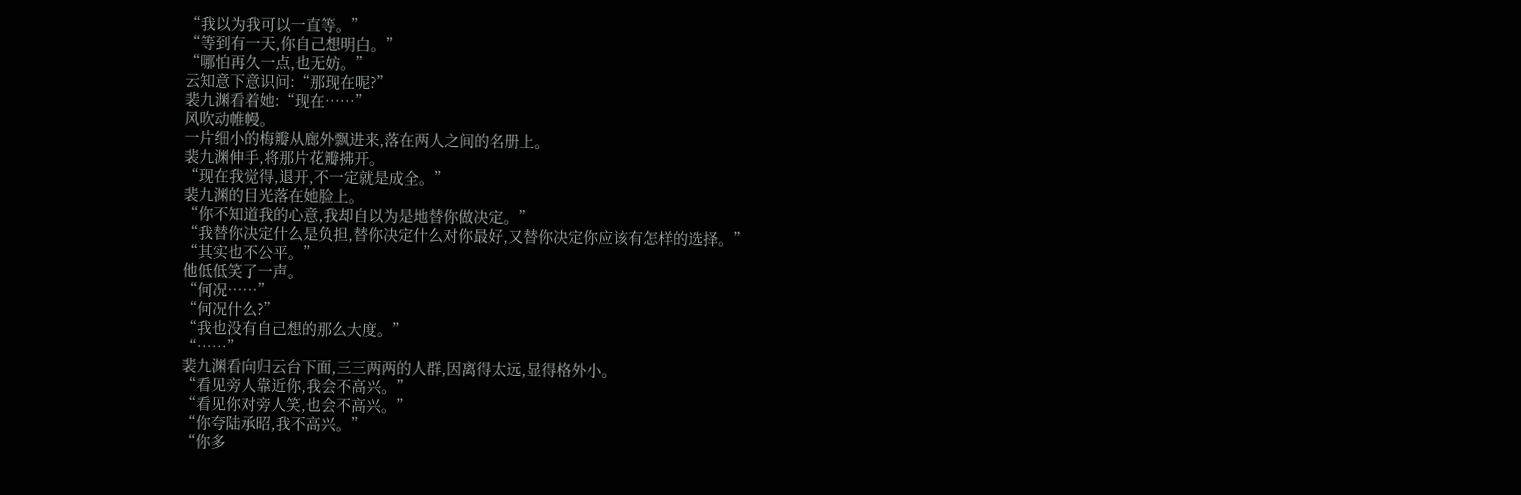“我以为我可以一直等。”
“等到有一天,你自己想明白。”
“哪怕再久一点,也无妨。”
云知意下意识问:“那现在呢?”
裴九渊看着她:“现在……”
风吹动帷幔。
一片细小的梅瓣从廊外飘进来,落在两人之间的名册上。
裴九渊伸手,将那片花瓣拂开。
“现在我觉得,退开,不一定就是成全。”
裴九渊的目光落在她脸上。
“你不知道我的心意,我却自以为是地替你做决定。”
“我替你决定什么是负担,替你决定什么对你最好,又替你决定你应该有怎样的选择。”
“其实也不公平。”
他低低笑了一声。
“何况……”
“何况什么?”
“我也没有自己想的那么大度。”
“……”
裴九渊看向归云台下面,三三两两的人群,因离得太远,显得格外小。
“看见旁人靠近你,我会不高兴。”
“看见你对旁人笑,也会不高兴。”
“你夸陆承昭,我不高兴。”
“你多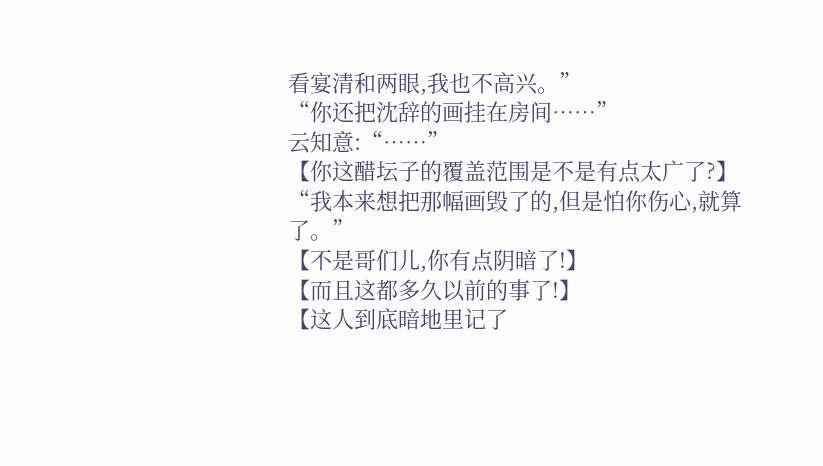看宴清和两眼,我也不高兴。”
“你还把沈辞的画挂在房间……”
云知意:“……”
【你这醋坛子的覆盖范围是不是有点太广了?】
“我本来想把那幅画毁了的,但是怕你伤心,就算了。”
【不是哥们儿,你有点阴暗了!】
【而且这都多久以前的事了!】
【这人到底暗地里记了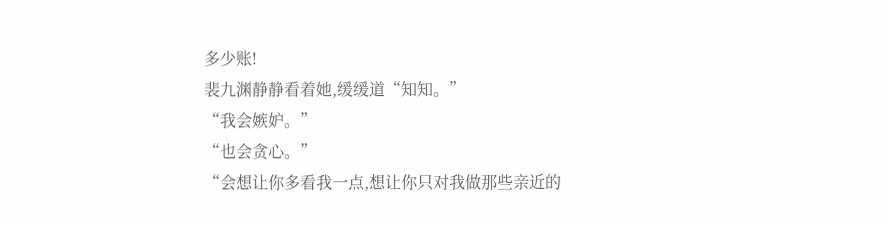多少账!
裴九渊静静看着她,缓缓道“知知。”
“我会嫉妒。”
“也会贪心。”
“会想让你多看我一点,想让你只对我做那些亲近的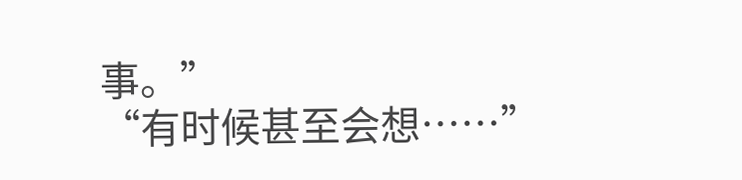事。”
“有时候甚至会想……”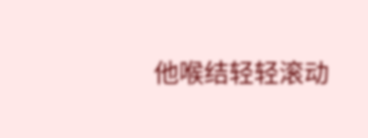他喉结轻轻滚动